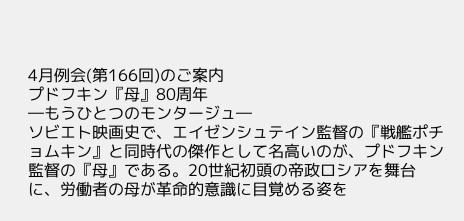4月例会(第166回)のご案内
プドフキン『母』80周年
―もうひとつのモンタージュ―
ソビエト映画史で、エイゼンシュテイン監督の『戦艦ポチョムキン』と同時代の傑作として名高いのが、プドフキン監督の『母』である。20世紀初頭の帝政ロシアを舞台に、労働者の母が革命的意識に目覚める姿を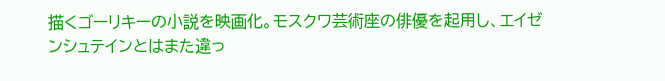描くゴーリキーの小説を映画化。モスクワ芸術座の俳優を起用し、エイゼンシュテインとはまた違っ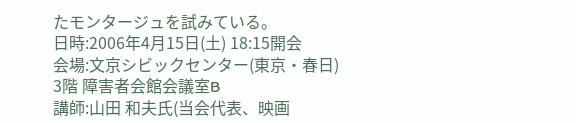たモンタージュを試みている。
日時:2006年4月15日(土) 18:15開会
会場:文京シビックセンター(東京・春日)
3階 障害者会館会議室B
講師:山田 和夫氏(当会代表、映画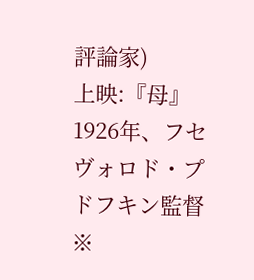評論家)
上映:『母』1926年、フセヴォロド・プドフキン監督
※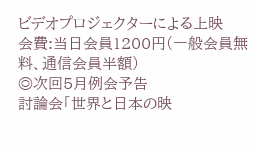ビデオプロジェクターによる上映
会費:当日会員1200円(一般会員無料、通信会員半額)
◎次回5月例会予告
討論会「世界と日本の映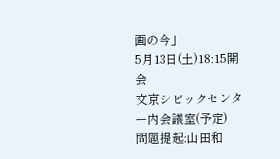画の今」
5月13日(土)18:15開会
文京シビックセンター内会議室(予定)
問題提起:山田和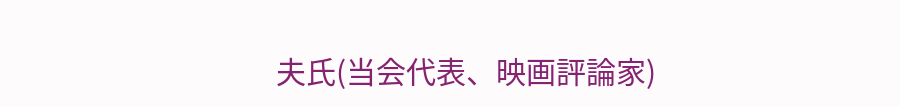夫氏(当会代表、映画評論家)